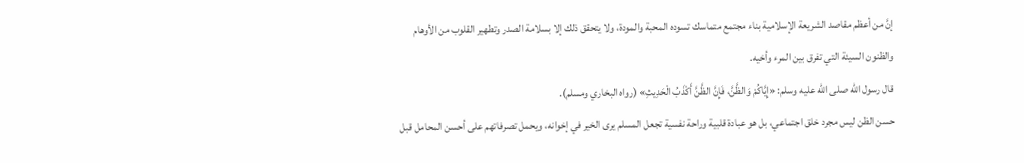إنَّ من أعظم مقاصد الشريعة الإسلامية بناء مجتمع متماسك تسوده المحبة والمودة، ولا يتحقق ذلك إلا بسلامة الصدر وتطهير القلوب من الأوهام والظنون السيئة التي تفرق بين المرء وأخيه.
قال رسول الله صلى الله عليه وسلم: «إِيَّاكُمْ وَالظَّنَّ، فَإِنَّ الظَّنَّ أَكْذَبُ الْحَدِيثِ» (رواه البخاري ومسلم).
حسن الظن ليس مجرد خلق اجتماعي، بل هو عبادة قلبية وراحة نفسية تجعل المسلم يرى الخير في إخوانه، ويحمل تصرفاتهم على أحسن المحامل قبل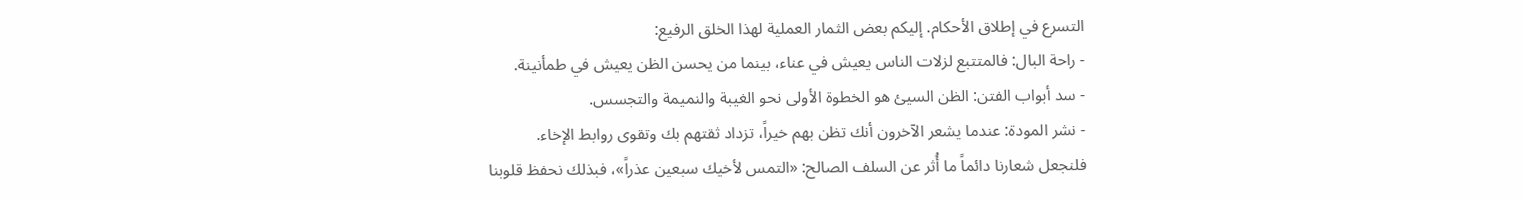التسرع في إطلاق الأحكام. إليكم بعض الثمار العملية لهذا الخلق الرفيع:
- راحة البال: فالمتتبع لزلات الناس يعيش في عناء، بينما من يحسن الظن يعيش في طمأنينة.
- سد أبواب الفتن: الظن السيئ هو الخطوة الأولى نحو الغيبة والنميمة والتجسس.
- نشر المودة: عندما يشعر الآخرون أنك تظن بهم خيراً، تزداد ثقتهم بك وتقوى روابط الإخاء.
فلنجعل شعارنا دائماً ما أُثر عن السلف الصالح: «التمس لأخيك سبعين عذراً»، فبذلك نحفظ قلوبنا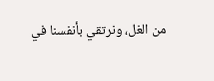من الغل، ونرتقي بأنفسنا في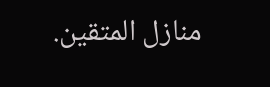منازل المتقين.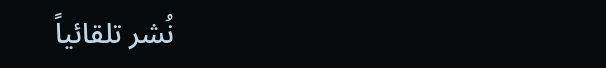نُشر تلقائياً